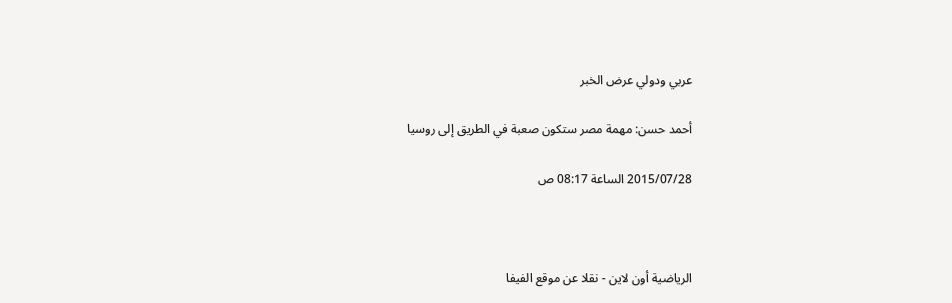عربي ودولي عرض الخبر

أحمد حسن: مهمة مصر ستكون صعبة في الطريق إلى روسيا

2015/07/28 الساعة 08:17 ص



الرياضية أون لاين - نقلا عن موقع الفيفا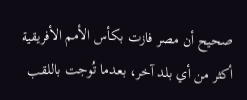صحيح أن مصر فازت بكأس الأمم الأفريقية أكثر من أي بلد آخر، بعدما تُوجت باللقب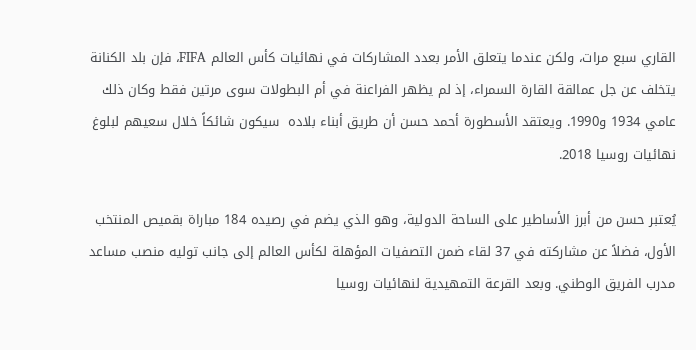القاري سبع مرات، ولكن عندما يتعلق الأمر بعدد المشاركات في نهائيات كأس العالم FIFA، فإن بلد الكنانة يتخلف عن جل عمالقة القارة السمراء، إذ لم يظهر الفراعنة في أم البطولات سوى مرتين فقط وكان ذلك عامي 1934 و1990. ويعتقد الأسطورة أحمد حسن أن طريق أبناء بلاده  سيكون شائكاً خلال سعيهم لبلوغ نهائيات روسيا 2018.

يُعتبر حسن من أبرز الأساطير على الساحة الدولية، وهو الذي يضم في رصيده 184 مباراة بقميص المنتخب الأول، فضلاً عن مشاركته في 37 لقاء ضمن التصفيات المؤهلة لكأس العالم إلى جانب توليه منصب مساعد مدرب الفريق الوطني. وبعد القرعة التمهيدية لنهائيات روسيا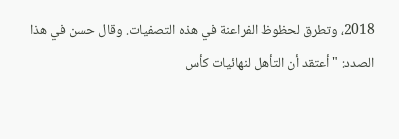2018، وتطرق لحظوظ الفراعنة في هذه التصفيات. وقال حسن في هذا الصدد: "أعتقد أن التأهل لنهائيات كأس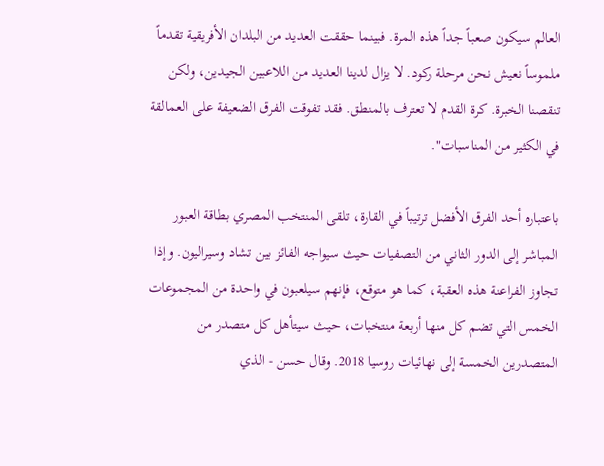العالم سيكون صعباً جداً هذه المرة. فبينما حققت العديد من البلدان الأفريقية تقدماً ملموساً نعيش نحن مرحلة ركود. لا يزال لدينا العديد من اللاعبين الجيدين، ولكن تنقصنا الخبرة. كرة القدم لا تعترف بالمنطق. فقد تفوقت الفرق الضعيفة على العمالقة في الكثير من المناسبات".

باعتباره أحد الفرق الأفضل ترتيباً في القارة، تلقى المنتخب المصري بطاقة العبور المباشر إلى الدور الثاني من التصفيات حيث سيواجه الفائز بين تشاد وسيراليون. وإذا تجاوز الفراعنة هذه العقبة، كما هو متوقع، فإنهم سيلعبون في واحدة من المجموعات الخمس التي تضم كل منها أربعة منتخبات، حيث سيتأهل كل متصدر من المتصدرين الخمسة إلى نهائيات روسيا 2018. وقال حسن - الذي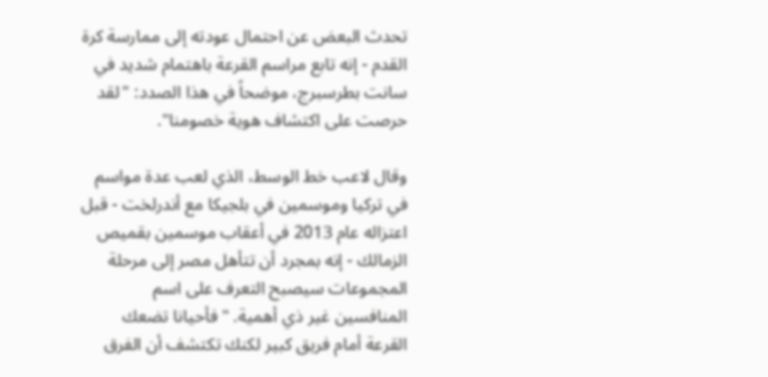تحدث البعض عن احتمال عودته إلى ممارسة كرة القدم - إنه تابع مراسم القرعة باهتمام شديد في سانت بطرسبرج، موضحاً في هذا الصدد: "لقد حرصت على اكتشاف هوية خصومنا".

وقال لاعب خط الوسط، الذي لعب عدة مواسم في تركيا وموسمين في بلجيكا مع أندرلخت - قبل اعتزاله عام 2013 في أعقاب موسمين بقميص الزمالك - إنه بمجرد أن تتأهل مصر إلى مرحلة المجموعات سيصبح التعرف على اسم المنافسين غير ذي أهمية. "فأحيانا تضعك القرعة أمام فريق كبير لكنك تكتشف أن الفرق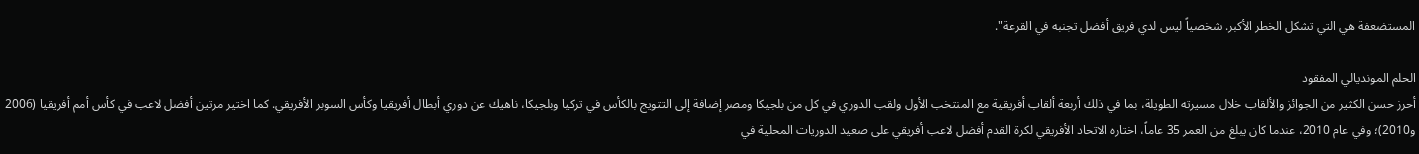المستضعفة هي التي تشكل الخطر الأكبر. شخصياً ليس لدي فريق أفضل تجنبه في القرعة".

الحلم المونديالي المفقود
أحرز حسن الكثير من الجوائز والألقاب خلال مسيرته الطويلة، بما في ذلك أربعة ألقاب أفريقية مع المنتخب الأول ولقب الدوري في كل من بلجيكا ومصر إضافة إلى التتويج بالكأس في تركيا وبلجيكا، ناهيك عن دوري أبطال أفريقيا وكأس السوبر الأفريقي. كما اختير مرتين أفضل لاعب في كأس أمم أفريقيا (2006 و2010)؛ وفي عام 2010، عندما كان يبلغ من العمر 35 عاماً، اختاره الاتحاد الأفريقي لكرة القدم أفضل لاعب أفريقي على صعيد الدوريات المحلية في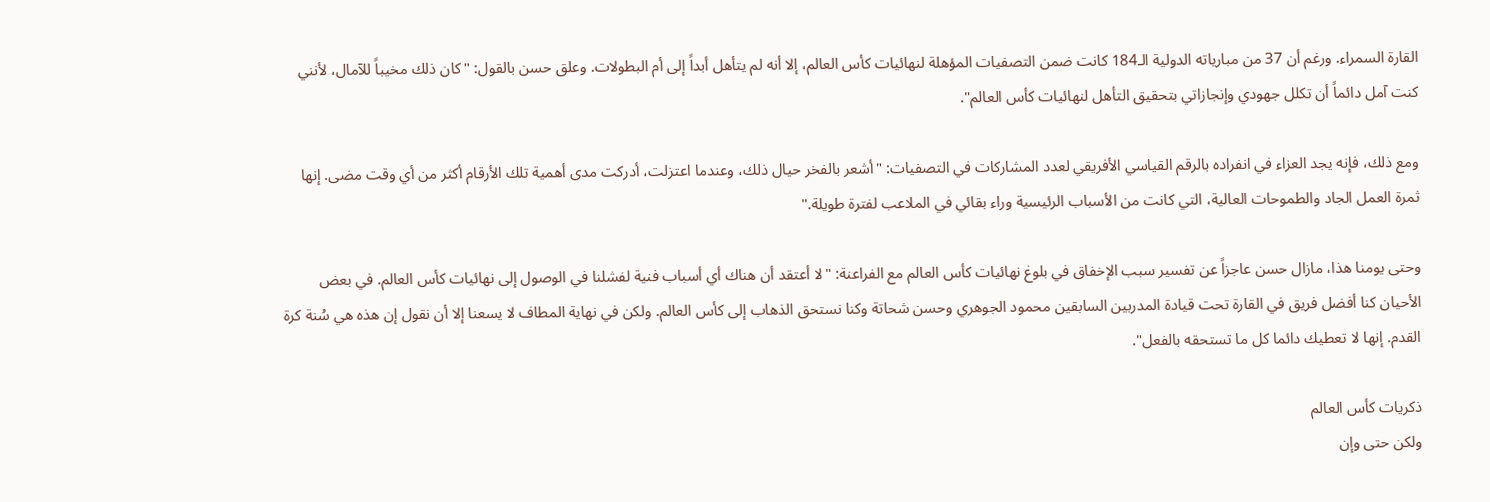القارة السمراء. ورغم أن 37 من مبارياته الدولية الـ184 كانت ضمن التصفيات المؤهلة لنهائيات كأس العالم، إلا أنه لم يتأهل أبداً إلى أم البطولات. وعلق حسن بالقول: "كان ذلك مخيباً للآمال، لأنني كنت آمل دائماً أن تكلل جهودي وإنجازاتي بتحقيق التأهل لنهائيات كأس العالم".

ومع ذلك، فإنه يجد العزاء في انفراده بالرقم القياسي الأفريقي لعدد المشاركات في التصفيات: "أشعر بالفخر حيال ذلك، وعندما اعتزلت، أدركت مدى أهمية تلك الأرقام أكثر من أي وقت مضى. إنها ثمرة العمل الجاد والطموحات العالية، التي كانت من الأسباب الرئيسية وراء بقائي في الملاعب لفترة طويلة."

وحتى يومنا هذا، مازال حسن عاجزاً عن تفسير سبب الإخفاق في بلوغ نهائيات كأس العالم مع الفراعنة: "لا أعتقد أن هناك أي أسباب فنية لفشلنا في الوصول إلى نهائيات كأس العالم. في بعض الأحيان كنا أفضل فريق في القارة تحت قيادة المدربين السابقين محمود الجوهري وحسن شحاتة وكنا نستحق الذهاب إلى كأس العالم. ولكن في نهاية المطاف لا يسعنا إلا أن نقول إن هذه هي سُنة كرة القدم. إنها لا تعطيك دائما كل ما تستحقه بالفعل".

ذكريات كأس العالم
ولكن حتى وإن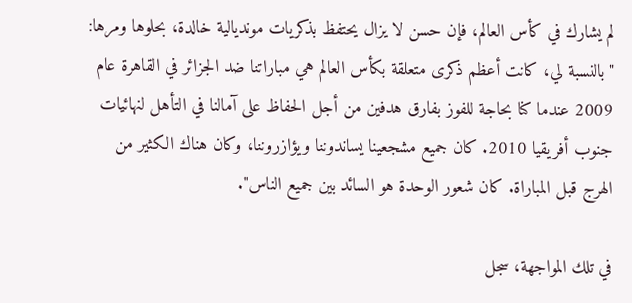لم يشارك في كأس العالم، فإن حسن لا يزال يحتفظ بذكريات مونديالية خالدة، بحلوها ومرها: "بالنسبة لي، كانت أعظم ذكرى متعلقة بكأس العالم هي مباراتنا ضد الجزائر في القاهرة عام 2009 عندما كنا بحاجة للفوز بفارق هدفين من أجل الحفاظ على آمالنا في التأهل لنهائيات جنوب أفريقيا 2010. كان جميع مشجعينا يساندوننا ويؤازروننا، وكان هناك الكثير من الهرج قبل المباراة. كان شعور الوحدة هو السائد بين جميع الناس".

في تلك المواجهة، سجل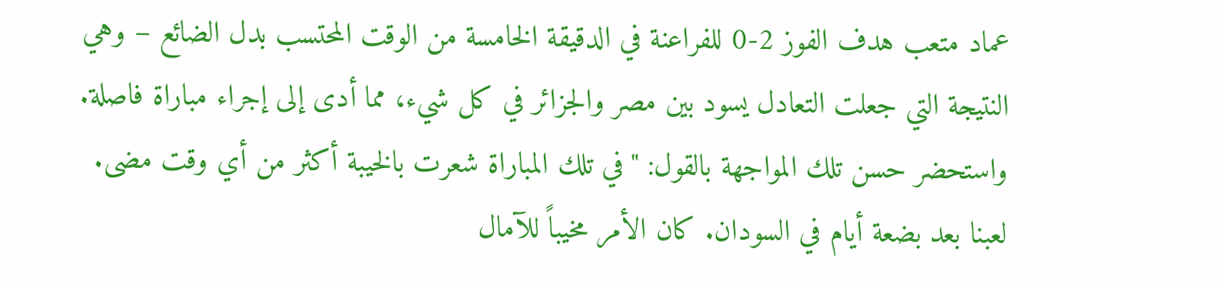عماد متعب هدف الفوز 2-0 للفراعنة في الدقيقة الخامسة من الوقت المحتسب بدل الضائع – وهي النتيجة التي جعلت التعادل يسود بين مصر والجزائر في كل شيء، مما أدى إلى إجراء مباراة فاصلة. واستحضر حسن تلك المواجهة بالقول: "في تلك المباراة شعرت بالخيبة أكثر من أي وقت مضى. لعبنا بعد بضعة أيام في السودان. كان الأمر مخيباً للآمال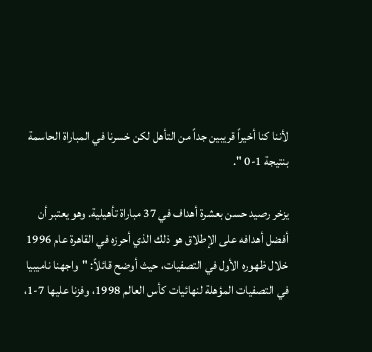لأننا كنا أخيراً قريبين جداً من التأهل لكن خسرنا في المباراة الحاسمة بنتيجة 1-0 ".

يزخر رصيد حسن بعشرة أهداف في 37 مباراة تأهيلية. وهو يعتبر أن أفضل أهدافه على الإطلاق هو ذلك الذي أحرزه في القاهرة عام 1996 خلال ظهوره الأول في التصفيات، حيث أوضح قائلاً: "واجهنا ناميبيا في التصفيات المؤهلة لنهائيات كأس العالم 1998، وفزنا عليها 7-1،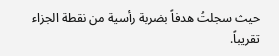حيث سجلتُ هدفاً بضربة رأسية من نقطة الجزاء تقريباً.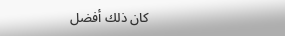كان ذلك أفضل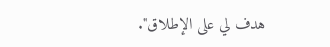هدف لي على الإطلاق".